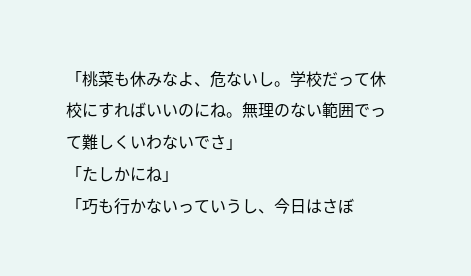「桃菜も休みなよ、危ないし。学校だって休校にすればいいのにね。無理のない範囲でって難しくいわないでさ」
「たしかにね」
「巧も行かないっていうし、今日はさぼ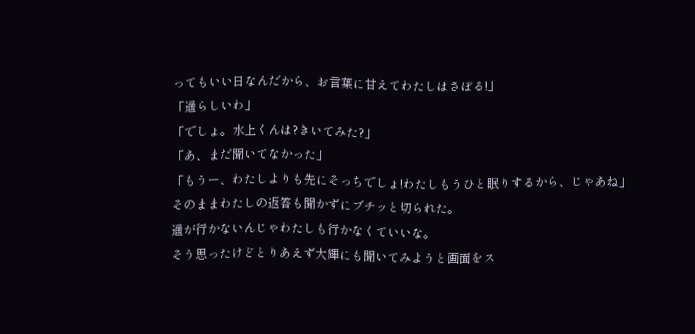ってもいい日なんだから、お言葉に甘えてわたしはさぼる!」
「遥らしいわ」
「でしょ。水上くんは?きいてみた?」
「あ、まだ聞いてなかった」
「もうー、わたしよりも先にそっちでしょ!わたしもうひと眠りするから、じゃあね」
そのままわたしの返答も聞かずにブチッと切られた。
遥が行かないんじゃわたしも行かなくていいな。
そう思ったけどとりあえず大輝にも聞いてみようと画面をス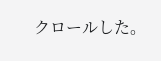クロールした。